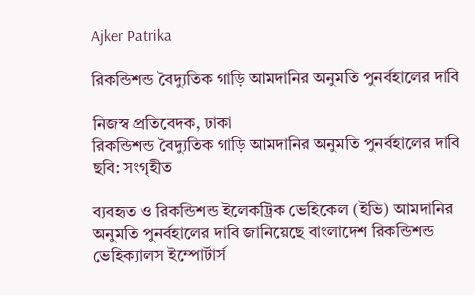Ajker Patrika

রিকন্ডিশন্ড বৈদ্যুতিক গাড়ি আমদানির অনুমতি পুনর্বহালের দাবি

নিজস্ব প্রতিবেদক, ঢাকা
রিকন্ডিশন্ড বৈদ্যুতিক গাড়ি আমদানির অনুমতি পুনর্বহালের দাবি
ছবি: সংগৃহীত

ব্যবহৃত ও রিকন্ডিশন্ড ইলেকট্রিক ভেহিকেল (ইভি) আমদানির অনুমতি পুনর্বহালের দাবি জানিয়েছে বাংলাদেশ রিকন্ডিশন্ড ভেহিক্যালস ইম্পোর্টার্স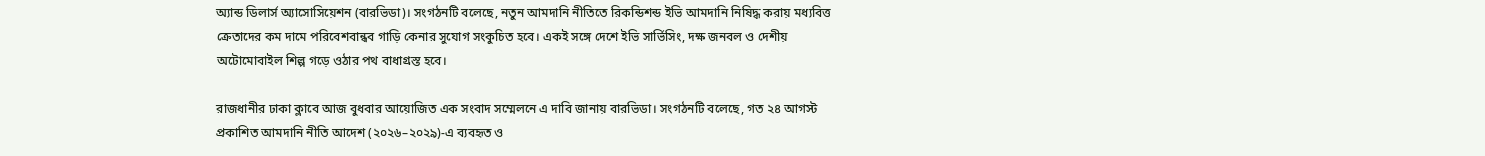অ্যান্ড ডিলার্স অ্যাসোসিয়েশন (বারভিডা)। সংগঠনটি বলেছে, নতুন আমদানি নীতিতে রিকন্ডিশন্ড ইভি আমদানি নিষিদ্ধ করায় মধ্যবিত্ত ক্রেতাদের কম দামে পরিবেশবান্ধব গাড়ি কেনার সুযোগ সংকুচিত হবে। একই সঙ্গে দেশে ইভি সার্ভিসিং, দক্ষ জনবল ও দেশীয় অটোমোবাইল শিল্প গড়ে ওঠার পথ বাধাগ্রস্ত হবে।

রাজধানীর ঢাকা ক্লাবে আজ বুধবার আয়োজিত এক সংবাদ সম্মেলনে এ দাবি জানায় বারভিডা। সংগঠনটি বলেছে, গত ২৪ আগস্ট প্রকাশিত আমদানি নীতি আদেশ (২০২৬–২০২৯)-এ ব্যবহৃত ও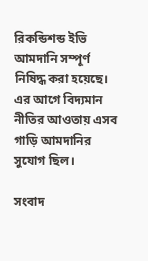রিকন্ডিশন্ড ইভি আমদানি সম্পূর্ণ নিষিদ্ধ করা হয়েছে। এর আগে বিদ্যমান নীতির আওতায় এসব গাড়ি আমদানির সুযোগ ছিল।

সংবাদ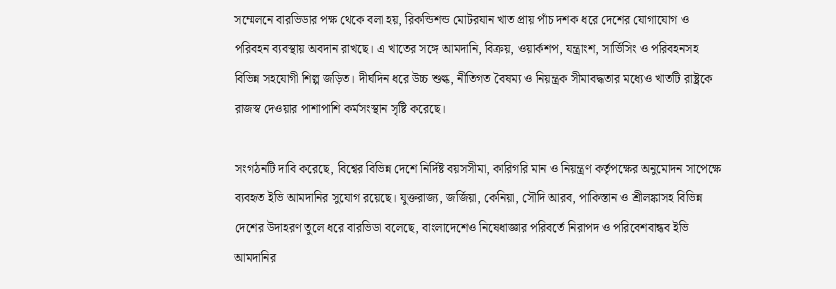সম্মেলনে বারভিডার পক্ষ থেকে বলা হয়, রিকন্ডিশন্ড মোটরযান খাত প্রায় পাঁচ দশক ধরে দেশের যোগাযোগ ও পরিবহন ব্যবস্থায় অবদান রাখছে। এ খাতের সঙ্গে আমদানি, বিক্রয়, ওয়ার্কশপ, যন্ত্রাংশ, সার্ভিসিং ও পরিবহনসহ বিভিন্ন সহযোগী শিল্প জড়িত। দীর্ঘদিন ধরে উচ্চ শুল্ক, নীতিগত বৈষম্য ও নিয়ন্ত্রক সীমাবদ্ধতার মধ্যেও খাতটি রাষ্ট্রকে রাজস্ব দেওয়ার পাশাপাশি কর্মসংস্থান সৃষ্টি করেছে।

সংগঠনটি দাবি করেছে, বিশ্বের বিভিন্ন দেশে নির্দিষ্ট বয়সসীমা, কারিগরি মান ও নিয়ন্ত্রণ কর্তৃপক্ষের অনুমোদন সাপেক্ষে ব্যবহৃত ইভি আমদানির সুযোগ রয়েছে। যুক্তরাজ্য, জর্জিয়া, কেনিয়া, সৌদি আরব, পাকিস্তান ও শ্রীলঙ্কাসহ বিভিন্ন দেশের উদাহরণ তুলে ধরে বারভিডা বলেছে, বাংলাদেশেও নিষেধাজ্ঞার পরিবর্তে নিরাপদ ও পরিবেশবান্ধব ইভি আমদানির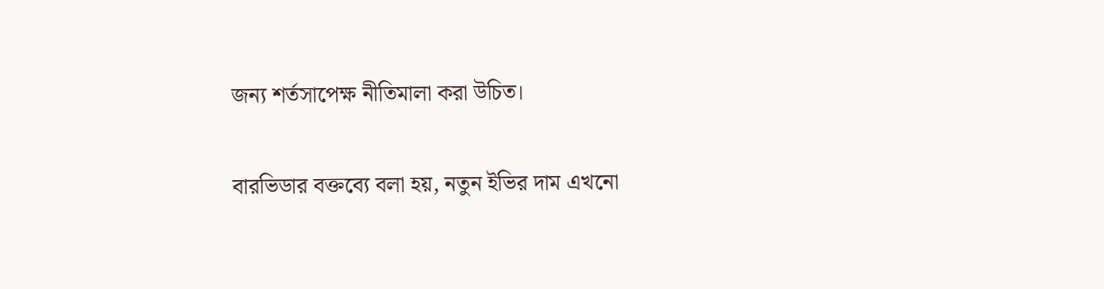জন্য শর্তসাপেক্ষ নীতিমালা করা উচিত।

বারভিডার বক্তব্যে বলা হয়, নতুন ইভির দাম এখনো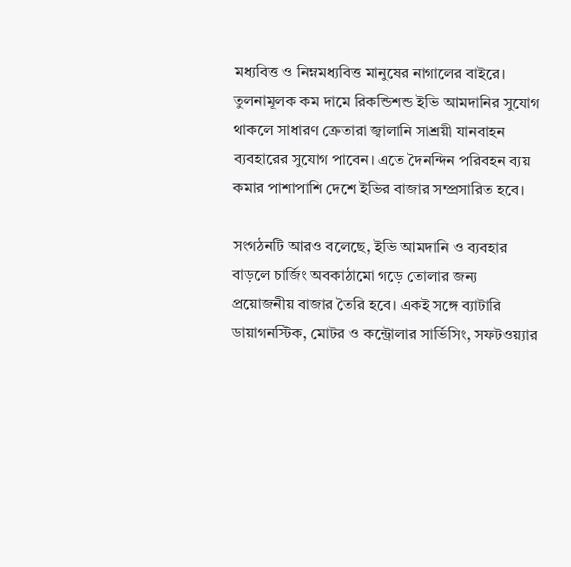মধ্যবিত্ত ও নিম্নমধ্যবিত্ত মানুষের নাগালের বাইরে। তুলনামূলক কম দামে রিকন্ডিশন্ড ইভি আমদানির সুযোগ থাকলে সাধারণ ক্রেতারা জ্বালানি সাশ্রয়ী যানবাহন ব্যবহারের সুযোগ পাবেন। এতে দৈনন্দিন পরিবহন ব্যয় কমার পাশাপাশি দেশে ইভির বাজার সম্প্রসারিত হবে।

সংগঠনটি আরও বলেছে, ইভি আমদানি ও ব্যবহার বাড়লে চার্জিং অবকাঠামো গড়ে তোলার জন্য প্রয়োজনীয় বাজার তৈরি হবে। একই সঙ্গে ব্যাটারি ডায়াগনস্টিক, মোটর ও কন্ট্রোলার সার্ভিসিং, সফটওয়্যার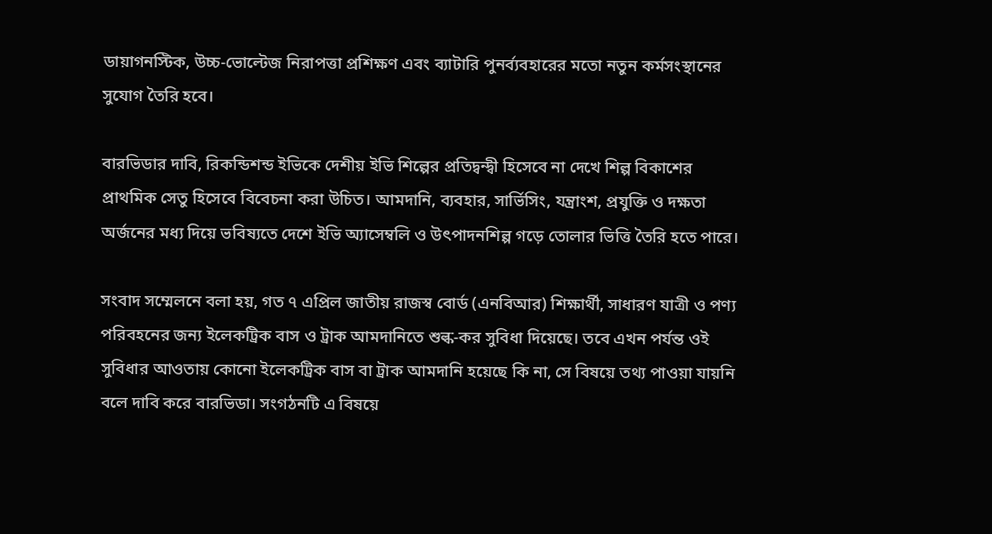ডায়াগনস্টিক, উচ্চ-ভোল্টেজ নিরাপত্তা প্রশিক্ষণ এবং ব্যাটারি পুনর্ব্যবহারের মতো নতুন কর্মসংস্থানের সুযোগ তৈরি হবে।

বারভিডার দাবি, রিকন্ডিশন্ড ইভিকে দেশীয় ইভি শিল্পের প্রতিদ্বন্দ্বী হিসেবে না দেখে শিল্প বিকাশের প্রাথমিক সেতু হিসেবে বিবেচনা করা উচিত। আমদানি, ব্যবহার, সার্ভিসিং, যন্ত্রাংশ, প্রযুক্তি ও দক্ষতা অর্জনের মধ্য দিয়ে ভবিষ্যতে দেশে ইভি অ্যাসেম্বলি ও উৎপাদনশিল্প গড়ে তোলার ভিত্তি তৈরি হতে পারে।

সংবাদ সম্মেলনে বলা হয়, গত ৭ এপ্রিল জাতীয় রাজস্ব বোর্ড (এনবিআর) শিক্ষার্থী, সাধারণ যাত্রী ও পণ্য পরিবহনের জন্য ইলেকট্রিক বাস ও ট্রাক আমদানিতে শুল্ক-কর সুবিধা দিয়েছে। তবে এখন পর্যন্ত ওই সুবিধার আওতায় কোনো ইলেকট্রিক বাস বা ট্রাক আমদানি হয়েছে কি না, সে বিষয়ে তথ্য পাওয়া যায়নি বলে দাবি করে বারভিডা। সংগঠনটি এ বিষয়ে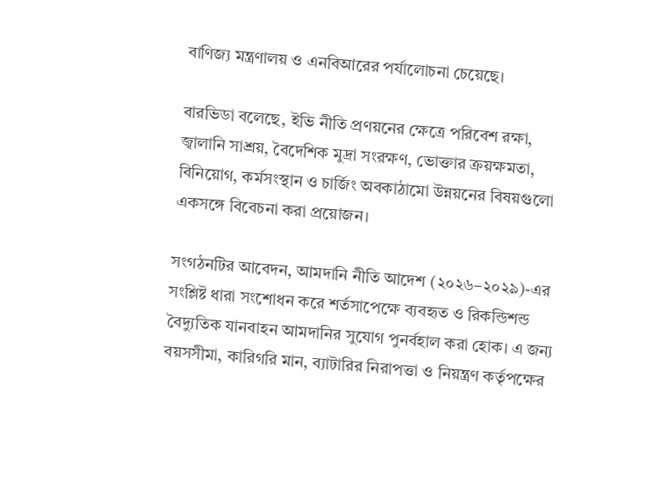বাণিজ্য মন্ত্রণালয় ও এনবিআরের পর্যালোচনা চেয়েছে।

বারভিডা বলেছে, ইভি নীতি প্রণয়নের ক্ষেত্রে পরিবেশ রক্ষা, জ্বালানি সাশ্রয়, বৈদেশিক মুদ্রা সংরক্ষণ, ভোক্তার ক্রয়ক্ষমতা, বিনিয়োগ, কর্মসংস্থান ও চার্জিং অবকাঠামো উন্নয়নের বিষয়গুলো একসঙ্গে বিবেচনা করা প্রয়োজন।

সংগঠনটির আবেদন, আমদানি নীতি আদেশ (২০২৬–২০২৯)-এর সংশ্লিষ্ট ধারা সংশোধন করে শর্তসাপেক্ষে ব্যবহৃত ও রিকন্ডিশন্ড বৈদ্যুতিক যানবাহন আমদানির সুযোগ পুনর্বহাল করা হোক। এ জন্য বয়সসীমা, কারিগরি মান, ব্যাটারির নিরাপত্তা ও নিয়ন্ত্রণ কর্তৃপক্ষের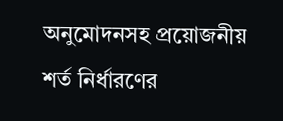অনুমোদনসহ প্রয়োজনীয় শর্ত নির্ধারণের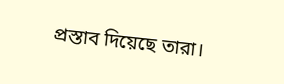প্রস্তাব দিয়েছে তারা।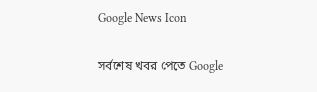Google News Icon

সর্বশেষ খবর পেতে Google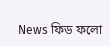News ফিড ফলো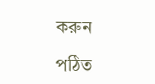করুন

পঠিত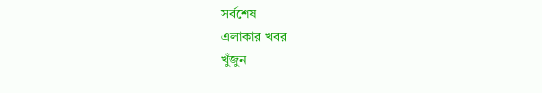সর্বশেষ
এলাকার খবর
খুঁজুন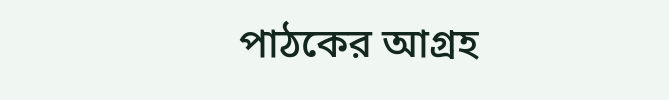পাঠকের আগ্রহ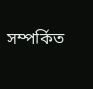সম্পর্কিত